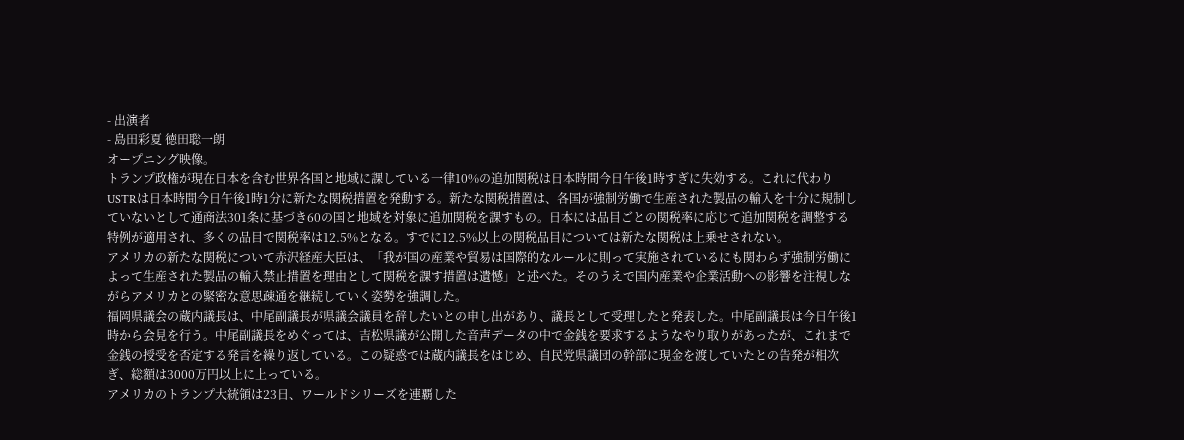- 出演者
- 島田彩夏 徳田聡一朗
オープニング映像。
トランプ政権が現在日本を含む世界各国と地域に課している一律10%の追加関税は日本時間今日午後1時すぎに失効する。これに代わりUSTRは日本時間今日午後1時1分に新たな関税措置を発動する。新たな関税措置は、各国が強制労働で生産された製品の輸入を十分に規制していないとして通商法301条に基づき60の国と地域を対象に追加関税を課すもの。日本には品目ごとの関税率に応じて追加関税を調整する特例が適用され、多くの品目で関税率は12.5%となる。すでに12.5%以上の関税品目については新たな関税は上乗せされない。
アメリカの新たな関税について赤沢経産大臣は、「我が国の産業や貿易は国際的なルールに則って実施されているにも関わらず強制労働によって生産された製品の輸入禁止措置を理由として関税を課す措置は遺憾」と述べた。そのうえで国内産業や企業活動への影響を注視しながらアメリカとの緊密な意思疎通を継続していく姿勢を強調した。
福岡県議会の蔵内議長は、中尾副議長が県議会議員を辞したいとの申し出があり、議長として受理したと発表した。中尾副議長は今日午後1時から会見を行う。中尾副議長をめぐっては、吉松県議が公開した音声データの中で金銭を要求するようなやり取りがあったが、これまで金銭の授受を否定する発言を繰り返している。この疑惑では蔵内議長をはじめ、自民党県議団の幹部に現金を渡していたとの告発が相次ぎ、総額は3000万円以上に上っている。
アメリカのトランプ大統領は23日、ワールドシリーズを連覇した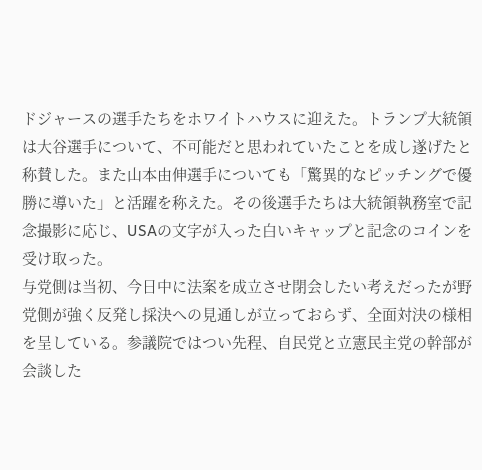ドジャースの選手たちをホワイトハウスに迎えた。トランプ大統領は大谷選手について、不可能だと思われていたことを成し遂げたと称賛した。また山本由伸選手についても「驚異的なピッチングで優勝に導いた」と活躍を称えた。その後選手たちは大統領執務室で記念撮影に応じ、USAの文字が入った白いキャップと記念のコインを受け取った。
与党側は当初、今日中に法案を成立させ閉会したい考えだったが野党側が強く反発し採決への見通しが立っておらず、全面対決の様相を呈している。参議院ではつい先程、自民党と立憲民主党の幹部が会談した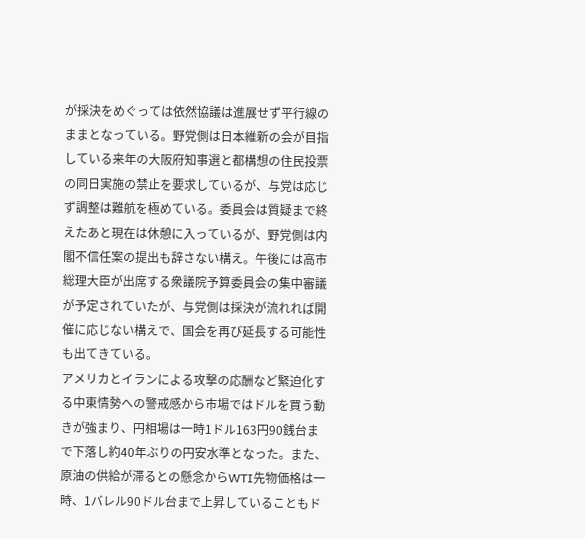が採決をめぐっては依然協議は進展せず平行線のままとなっている。野党側は日本維新の会が目指している来年の大阪府知事選と都構想の住民投票の同日実施の禁止を要求しているが、与党は応じず調整は難航を極めている。委員会は質疑まで終えたあと現在は休憩に入っているが、野党側は内閣不信任案の提出も辞さない構え。午後には高市総理大臣が出席する衆議院予算委員会の集中審議が予定されていたが、与党側は採決が流れれば開催に応じない構えで、国会を再び延長する可能性も出てきている。
アメリカとイランによる攻撃の応酬など緊迫化する中東情勢への警戒感から市場ではドルを買う動きが強まり、円相場は一時1ドル163円90銭台まで下落し約40年ぶりの円安水準となった。また、原油の供給が滞るとの懸念からWTI先物価格は一時、1バレル90ドル台まで上昇していることもド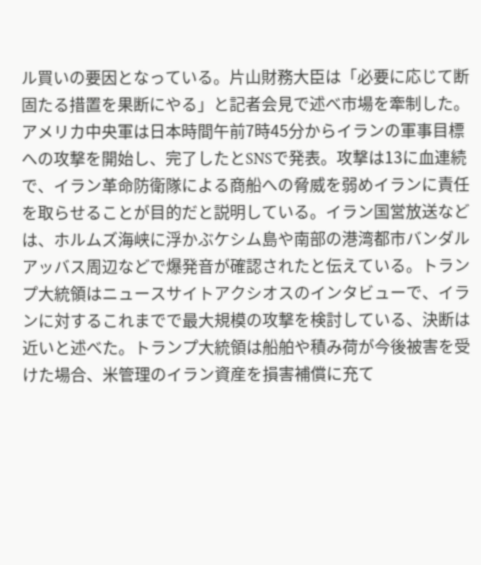ル買いの要因となっている。片山財務大臣は「必要に応じて断固たる措置を果断にやる」と記者会見で述べ市場を牽制した。
アメリカ中央軍は日本時間午前7時45分からイランの軍事目標への攻撃を開始し、完了したとSNSで発表。攻撃は13に血連続で、イラン革命防衛隊による商船への脅威を弱めイランに責任を取らせることが目的だと説明している。イラン国営放送などは、ホルムズ海峡に浮かぶケシム島や南部の港湾都市バンダルアッバス周辺などで爆発音が確認されたと伝えている。トランプ大統領はニュースサイトアクシオスのインタビューで、イランに対するこれまでで最大規模の攻撃を検討している、決断は近いと述べた。トランプ大統領は船舶や積み荷が今後被害を受けた場合、米管理のイラン資産を損害補償に充て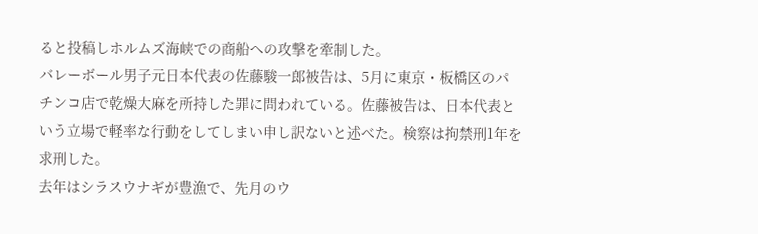ると投稿しホルムズ海峡での商船への攻撃を牽制した。
バレーボール男子元日本代表の佐藤駿一郎被告は、5月に東京・板橋区のパチンコ店で乾燥大麻を所持した罪に問われている。佐藤被告は、日本代表という立場で軽率な行動をしてしまい申し訳ないと述べた。検察は拘禁刑1年を求刑した。
去年はシラスウナギが豊漁で、先月のウ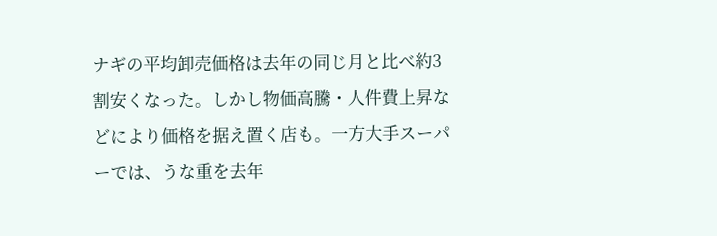ナギの平均卸売価格は去年の同じ月と比べ約3割安くなった。しかし物価高騰・人件費上昇などにより価格を据え置く店も。一方大手スーパーでは、うな重を去年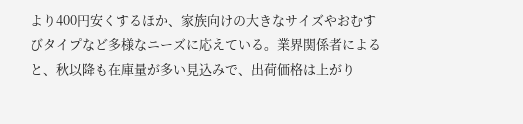より400円安くするほか、家族向けの大きなサイズやおむすびタイプなど多様なニーズに応えている。業界関係者によると、秋以降も在庫量が多い見込みで、出荷価格は上がり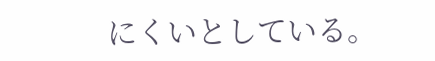にくいとしている。